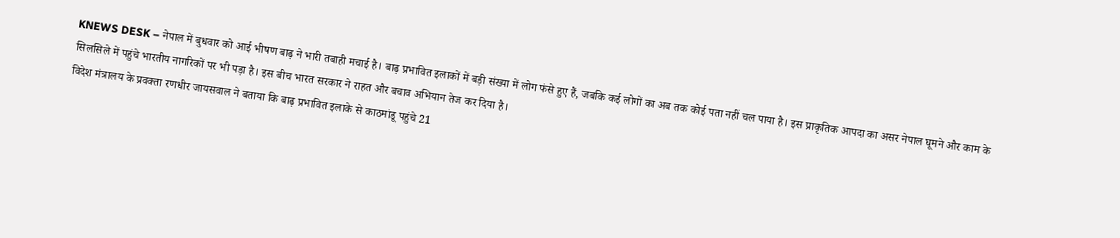KNEWS DESK – नेपाल में बुधवार को आई भीषण बाढ़ ने भारी तबाही मचाई है। बाढ़ प्रभावित इलाकों में बड़ी संख्या में लोग फंसे हुए हैं, जबकि कई लोगों का अब तक कोई पता नहीं चल पाया है। इस प्राकृतिक आपदा का असर नेपाल घूमने और काम के सिलसिले में पहुंचे भारतीय नागरिकों पर भी पड़ा है। इस बीच भारत सरकार ने राहत और बचाव अभियान तेज कर दिया है।
विदेश मंत्रालय के प्रवक्ता रणधीर जायसवाल ने बताया कि बाढ़ प्रभावित इलाके से काठमांडू पहुंचे 21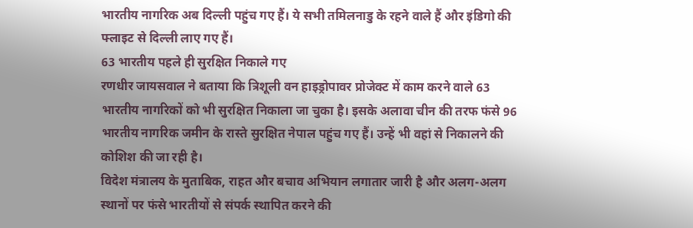भारतीय नागरिक अब दिल्ली पहुंच गए हैं। ये सभी तमिलनाडु के रहने वाले हैं और इंडिगो की फ्लाइट से दिल्ली लाए गए हैं।
63 भारतीय पहले ही सुरक्षित निकाले गए
रणधीर जायसवाल ने बताया कि त्रिशूली वन हाइड्रोपावर प्रोजेक्ट में काम करने वाले 63 भारतीय नागरिकों को भी सुरक्षित निकाला जा चुका है। इसके अलावा चीन की तरफ फंसे 96 भारतीय नागरिक जमीन के रास्ते सुरक्षित नेपाल पहुंच गए हैं। उन्हें भी वहां से निकालने की कोशिश की जा रही है।
विदेश मंत्रालय के मुताबिक, राहत और बचाव अभियान लगातार जारी है और अलग-अलग स्थानों पर फंसे भारतीयों से संपर्क स्थापित करने की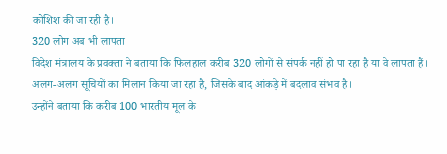कोशिश की जा रही है।
320 लोग अब भी लापता
विदेश मंत्रालय के प्रवक्ता ने बताया कि फिलहाल करीब 320 लोगों से संपर्क नहीं हो पा रहा है या वे लापता हैं। अलग-अलग सूचियों का मिलान किया जा रहा है, जिसके बाद आंकड़े में बदलाव संभव है।
उन्होंने बताया कि करीब 100 भारतीय मूल के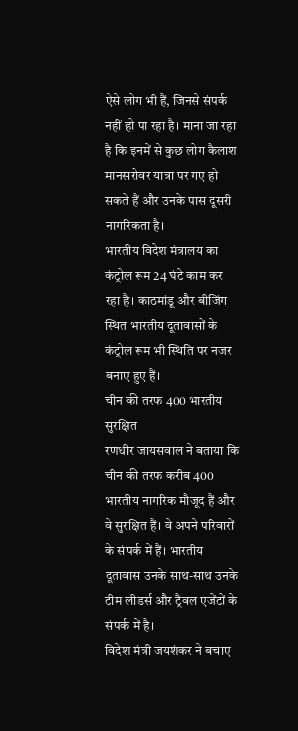ऐसे लोग भी हैं, जिनसे संपर्क नहीं हो पा रहा है। माना जा रहा है कि इनमें से कुछ लोग कैलाश मानसरोवर यात्रा पर गए हो सकते हैं और उनके पास दूसरी नागरिकता है।
भारतीय विदेश मंत्रालय का कंट्रोल रूम 24 घंटे काम कर रहा है। काठमांडू और बीजिंग स्थित भारतीय दूतावासों के कंट्रोल रूम भी स्थिति पर नजर बनाए हुए हैं।
चीन की तरफ 400 भारतीय सुरक्षित
रणधीर जायसवाल ने बताया कि चीन की तरफ करीब 400 भारतीय नागरिक मौजूद हैं और वे सुरक्षित हैं। वे अपने परिवारों के संपर्क में हैं। भारतीय दूतावास उनके साथ-साथ उनके टीम लीडर्स और ट्रैवल एजेंटों के संपर्क में है।
विदेश मंत्री जयशंकर ने बचाए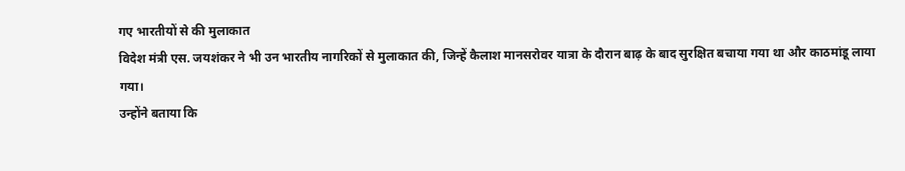गए भारतीयों से की मुलाकात
विदेश मंत्री एस. जयशंकर ने भी उन भारतीय नागरिकों से मुलाकात की, जिन्हें कैलाश मानसरोवर यात्रा के दौरान बाढ़ के बाद सुरक्षित बचाया गया था और काठमांडू लाया गया।
उन्होंने बताया कि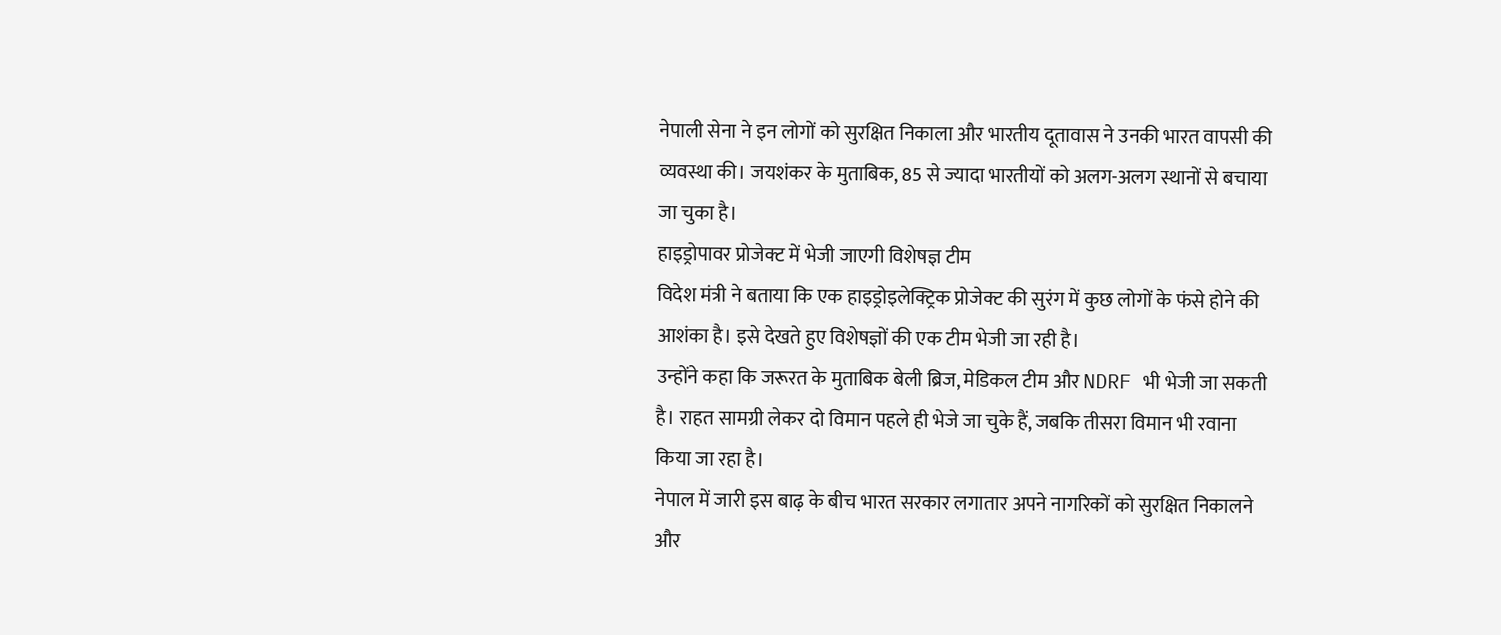नेपाली सेना ने इन लोगों को सुरक्षित निकाला और भारतीय दूतावास ने उनकी भारत वापसी की व्यवस्था की। जयशंकर के मुताबिक, 85 से ज्यादा भारतीयों को अलग-अलग स्थानों से बचाया जा चुका है।
हाइड्रोपावर प्रोजेक्ट में भेजी जाएगी विशेषज्ञ टीम
विदेश मंत्री ने बताया कि एक हाइड्रोइलेक्ट्रिक प्रोजेक्ट की सुरंग में कुछ लोगों के फंसे होने की आशंका है। इसे देखते हुए विशेषज्ञों की एक टीम भेजी जा रही है।
उन्होंने कहा कि जरूरत के मुताबिक बेली ब्रिज, मेडिकल टीम और NDRF भी भेजी जा सकती है। राहत सामग्री लेकर दो विमान पहले ही भेजे जा चुके हैं, जबकि तीसरा विमान भी रवाना किया जा रहा है।
नेपाल में जारी इस बाढ़ के बीच भारत सरकार लगातार अपने नागरिकों को सुरक्षित निकालने और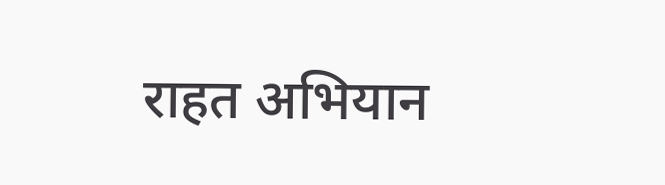राहत अभियान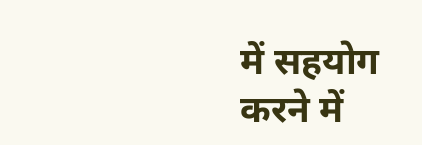में सहयोग करने में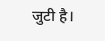जुटी है।